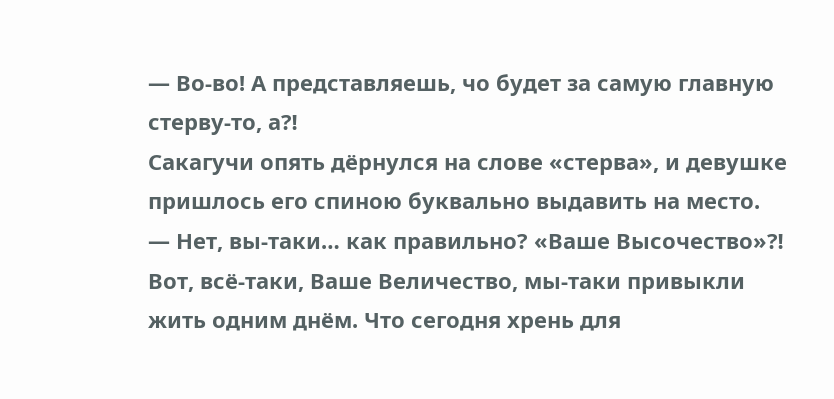— Во-во! А представляешь, чо будет за самую главную стерву-то, а⁈
Сакагучи опять дёрнулся на слове «стерва», и девушке пришлось его спиною буквально выдавить на место.
— Нет, вы-таки… как правильно? «Ваше Высочество»⁈ Вот, всё-таки, Ваше Величество, мы-таки привыкли жить одним днём. Что сегодня хрень для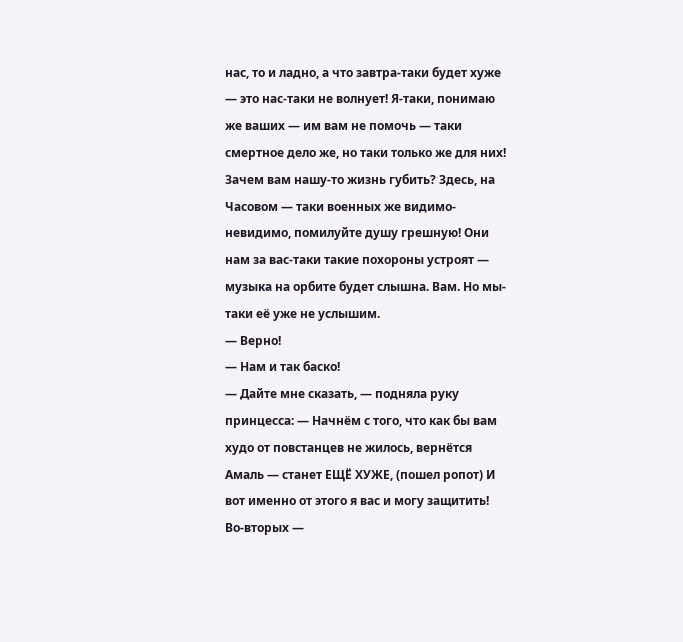нас, то и ладно, а что завтра-таки будет хуже — это нас-таки не волнует! Я-таки, понимаю же ваших — им вам не помочь — таки смертное дело же, но таки только же для них! Зачем вам нашу-то жизнь губить? Здесь, на Часовом — таки военных же видимо-невидимо, помилуйте душу грешную! Они нам за вас-таки такие похороны устроят — музыка на орбите будет слышна. Вам. Но мы-таки её уже не услышим.
— Верно!
— Нам и так баско!
— Дайте мне сказать, — подняла руку принцесса: — Начнём с того, что как бы вам худо от повстанцев не жилось, вернётся Амаль — станет ЕЩЁ ХУЖЕ, (пошел ропот) И вот именно от этого я вас и могу защитить! Во-вторых —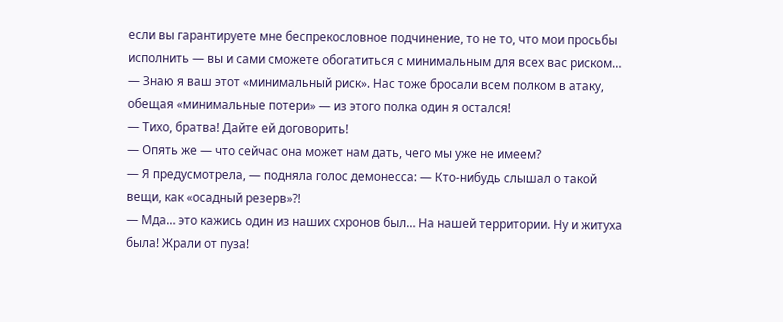если вы гарантируете мне беспрекословное подчинение, то не то, что мои просьбы исполнить — вы и сами сможете обогатиться с минимальным для всех вас риском…
— Знаю я ваш этот «минимальный риск». Нас тоже бросали всем полком в атаку, обещая «минимальные потери» — из этого полка один я остался!
— Тихо, братва! Дайте ей договорить!
— Опять же — что сейчас она может нам дать, чего мы уже не имеем?
— Я предусмотрела, — подняла голос демонесса: — Кто-нибудь слышал о такой вещи, как «осадный резерв»⁈
— Мда… это кажись один из наших схронов был… На нашей территории. Ну и житуха была! Жрали от пуза!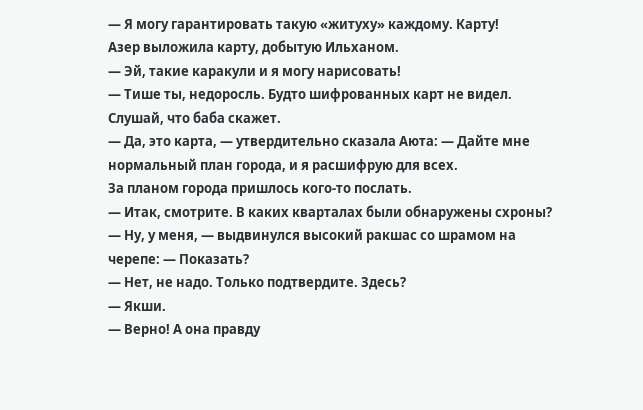— Я могу гарантировать такую «житуху» каждому. Карту!
Азер выложила карту, добытую Ильханом.
— Эй, такие каракули и я могу нарисовать!
— Тише ты, недоросль. Будто шифрованных карт не видел. Слушай, что баба скажет.
— Да, это карта, — утвердительно сказала Аюта: — Дайте мне нормальный план города, и я расшифрую для всех.
За планом города пришлось кого-то послать.
— Итак, смотрите. В каких кварталах были обнаружены схроны?
— Ну, у меня, — выдвинулся высокий ракшас со шрамом на черепе: — Показать?
— Нет, не надо. Только подтвердите. Здесь?
— Якши.
— Верно! А она правду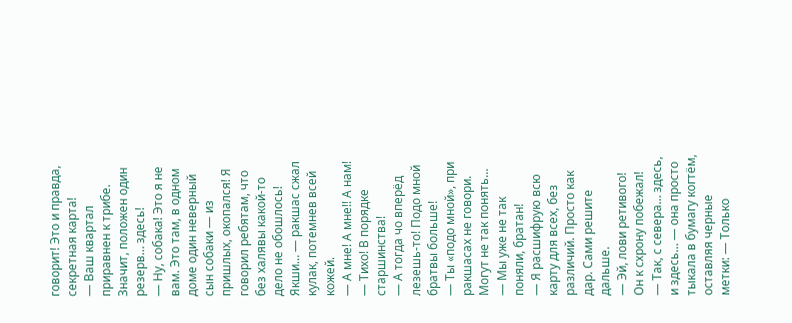говорит! Это и правда, секретная карта!
— Ваш квартал приравнен к трибе. Значит, положен один резерв… здесь!
— Ну, собака! Это я не вам. Это там, в одном доме один неверный сын собаки — из пришлых, окопался! Я говорил ребятам, что без халявы какой-то дело не обошлось! Якши… — ракшас сжал кулак, потемнев всей кожей.
— А мне! А мне!! А нам!
— Тихо! В порядке старшинства!
— А тогда чо вперёд лезешь-то! Подо мной братвы больше!
— Ты «подо мной», при ракшасах не говори. Могут не так понять…
— Мы уже не так поняли, братан!
— Я расшифрую всю карту для всех, без различий. Просто как дар. Сами решите дальше.
— Эй, лови ретивого! Он к схрону побежал!
— Так, с севера… здесь, и здесь… — она просто тыкала в бумагу когтём, оставляя черные метки: — Только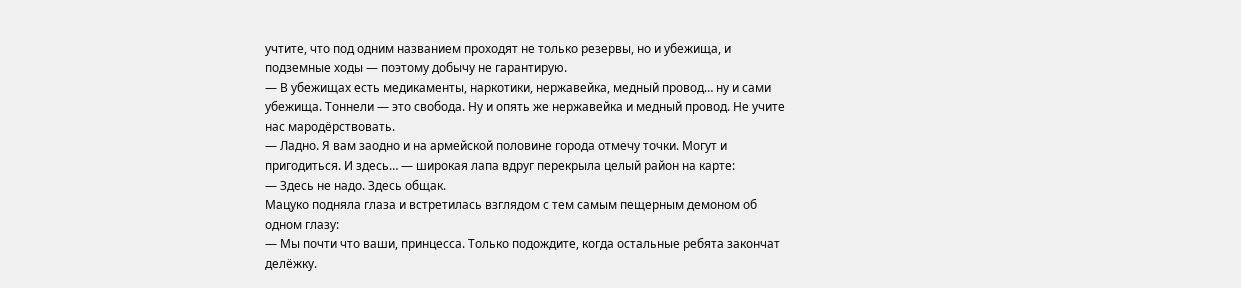учтите, что под одним названием проходят не только резервы, но и убежища, и подземные ходы — поэтому добычу не гарантирую.
— В убежищах есть медикаменты, наркотики, нержавейка, медный провод… ну и сами убежища. Тоннели — это свобода. Ну и опять же нержавейка и медный провод. Не учите нас мародёрствовать.
— Ладно. Я вам заодно и на армейской половине города отмечу точки. Могут и пригодиться. И здесь… — широкая лапа вдруг перекрыла целый район на карте:
— Здесь не надо. Здесь общак.
Мацуко подняла глаза и встретилась взглядом с тем самым пещерным демоном об одном глазу:
— Мы почти что ваши, принцесса. Только подождите, когда остальные ребята закончат делёжку.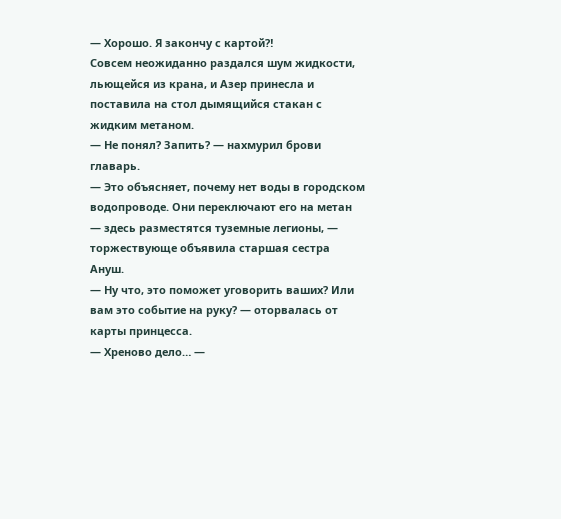— Хорошо. Я закончу с картой⁈
Совсем неожиданно раздался шум жидкости, льющейся из крана, и Азер принесла и поставила на стол дымящийся стакан с жидким метаном.
— Не понял? Запить? — нахмурил брови главарь.
— Это объясняет, почему нет воды в городском водопроводе. Они переключают его на метан — здесь разместятся туземные легионы, — торжествующе объявила старшая сестра Ануш.
— Ну что, это поможет уговорить ваших? Или вам это событие на руку? — оторвалась от карты принцесса.
— Хреново дело… —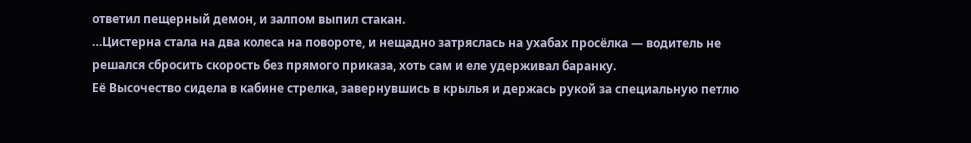ответил пещерный демон, и залпом выпил стакан.
…Цистерна стала на два колеса на повороте, и нещадно затряслась на ухабах просёлка — водитель не решался сбросить скорость без прямого приказа, хоть сам и еле удерживал баранку.
Её Высочество сидела в кабине стрелка, завернувшись в крылья и держась рукой за специальную петлю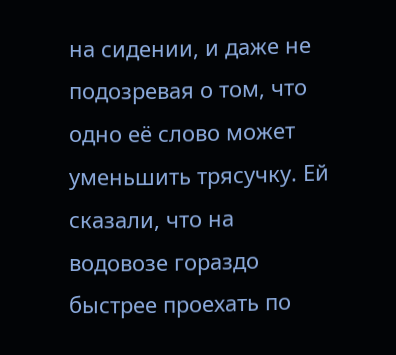на сидении, и даже не подозревая о том, что одно её слово может уменьшить трясучку. Ей сказали, что на водовозе гораздо быстрее проехать по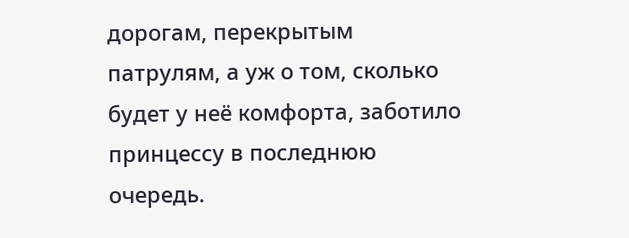дорогам, перекрытым патрулям, а уж о том, сколько будет у неё комфорта, заботило принцессу в последнюю очередь.